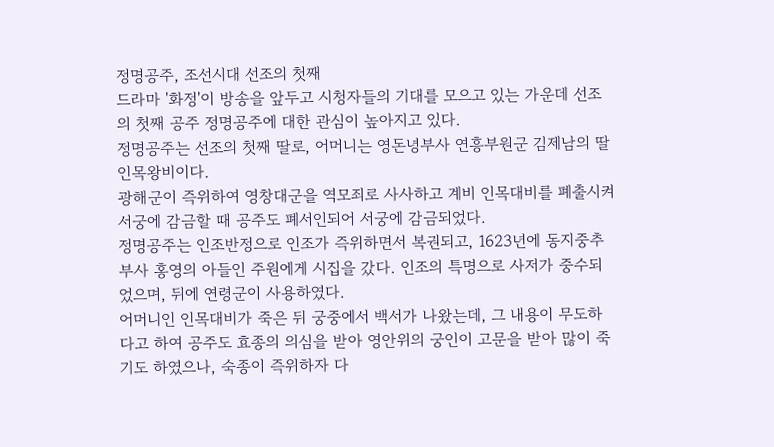정명공주, 조선시대 선조의 첫째
드라마 '화정'이 방송을 앞두고 시청자들의 기대를 모으고 있는 가운데 선조의 첫째 공주 정명공주에 대한 관심이 높아지고 있다.
정명공주는 선조의 첫째 딸로, 어머니는 영돈녕부사 연흥부원군 김제남의 딸 인목왕비이다.
광해군이 즉위하여 영창대군을 역모죄로 사사하고 계비 인목대비를 폐출시켜 서궁에 감금할 때 공주도 폐서인되어 서궁에 감금되었다.
정명공주는 인조반정으로 인조가 즉위하면서 복권되고, 1623년에 동지중추부사 홍영의 아들인 주원에게 시집을 갔다. 인조의 특명으로 사저가 중수되었으며, 뒤에 연령군이 사용하였다.
어머니인 인목대비가 죽은 뒤 궁중에서 백서가 나왔는데, 그 내용이 무도하다고 하여 공주도 효종의 의심을 받아 영안위의 궁인이 고문을 받아 많이 죽기도 하였으나, 숙종이 즉위하자 다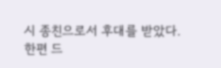시 종친으로서 후대를 받았다.
한편 드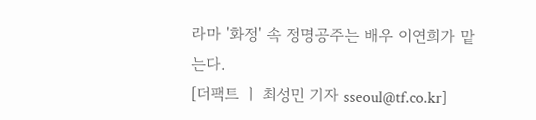라마 '화정' 속 정명공주는 배우 이연희가 맡는다.
[더팩트 ㅣ 최성민 기자 sseoul@tf.co.kr]